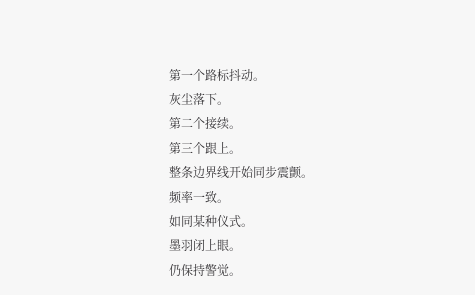第一个路标抖动。
灰尘落下。
第二个接续。
第三个跟上。
整条边界线开始同步震颤。
频率一致。
如同某种仪式。
墨羽闭上眼。
仍保持警觉。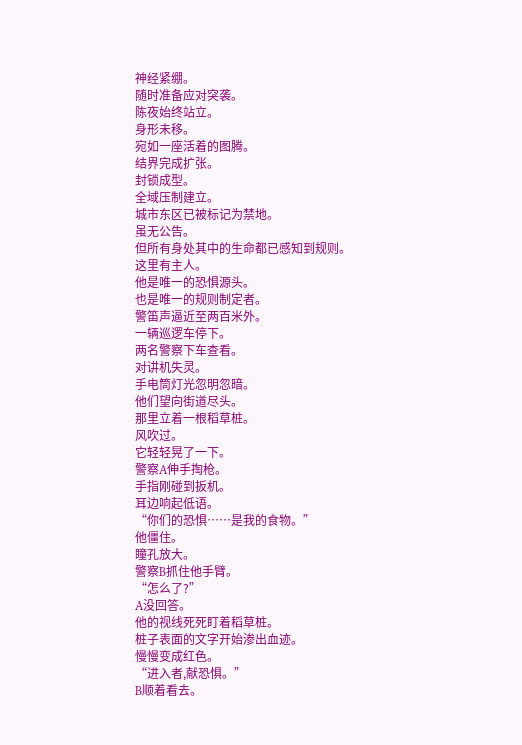神经紧绷。
随时准备应对突袭。
陈夜始终站立。
身形未移。
宛如一座活着的图腾。
结界完成扩张。
封锁成型。
全域压制建立。
城市东区已被标记为禁地。
虽无公告。
但所有身处其中的生命都已感知到规则。
这里有主人。
他是唯一的恐惧源头。
也是唯一的规则制定者。
警笛声逼近至两百米外。
一辆巡逻车停下。
两名警察下车查看。
对讲机失灵。
手电筒灯光忽明忽暗。
他们望向街道尽头。
那里立着一根稻草桩。
风吹过。
它轻轻晃了一下。
警察A伸手掏枪。
手指刚碰到扳机。
耳边响起低语。
“你们的恐惧……是我的食物。”
他僵住。
瞳孔放大。
警察B抓住他手臂。
“怎么了?”
A没回答。
他的视线死死盯着稻草桩。
桩子表面的文字开始渗出血迹。
慢慢变成红色。
“进入者,献恐惧。”
B顺着看去。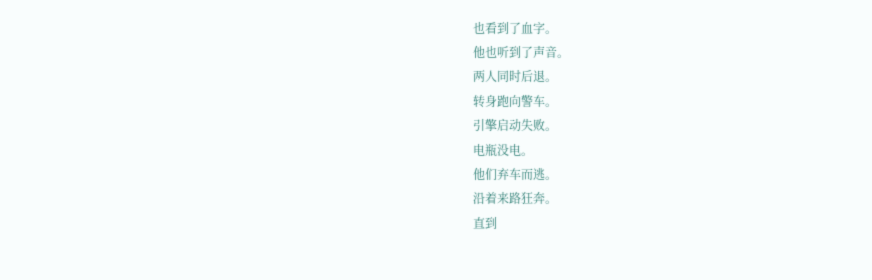也看到了血字。
他也听到了声音。
两人同时后退。
转身跑向警车。
引擎启动失败。
电瓶没电。
他们弃车而逃。
沿着来路狂奔。
直到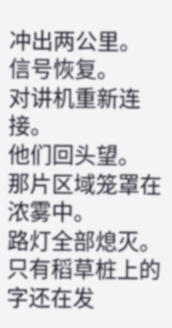冲出两公里。
信号恢复。
对讲机重新连接。
他们回头望。
那片区域笼罩在浓雾中。
路灯全部熄灭。
只有稻草桩上的字还在发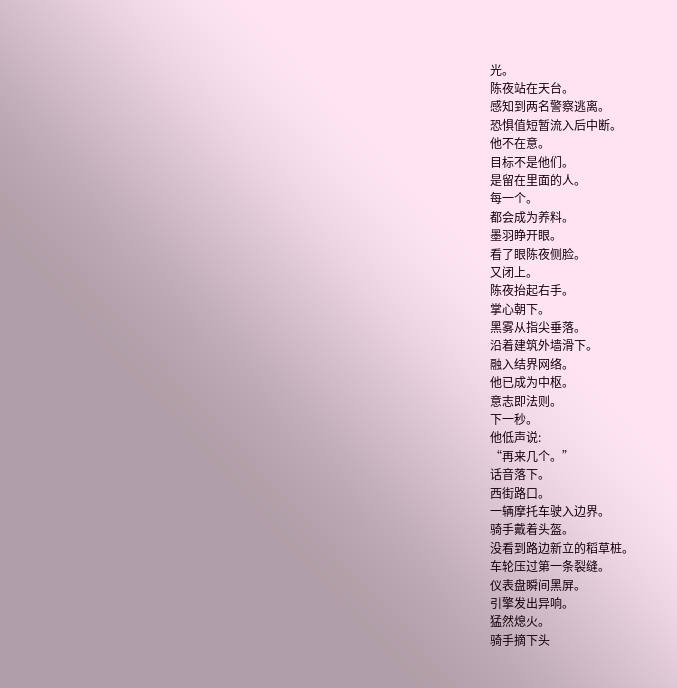光。
陈夜站在天台。
感知到两名警察逃离。
恐惧值短暂流入后中断。
他不在意。
目标不是他们。
是留在里面的人。
每一个。
都会成为养料。
墨羽睁开眼。
看了眼陈夜侧脸。
又闭上。
陈夜抬起右手。
掌心朝下。
黑雾从指尖垂落。
沿着建筑外墙滑下。
融入结界网络。
他已成为中枢。
意志即法则。
下一秒。
他低声说:
“再来几个。”
话音落下。
西街路口。
一辆摩托车驶入边界。
骑手戴着头盔。
没看到路边新立的稻草桩。
车轮压过第一条裂缝。
仪表盘瞬间黑屏。
引擎发出异响。
猛然熄火。
骑手摘下头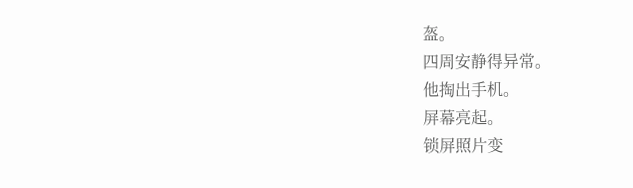盔。
四周安静得异常。
他掏出手机。
屏幕亮起。
锁屏照片变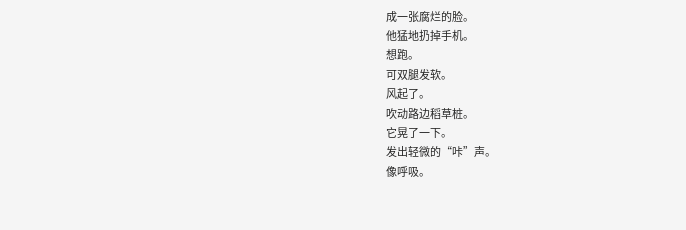成一张腐烂的脸。
他猛地扔掉手机。
想跑。
可双腿发软。
风起了。
吹动路边稻草桩。
它晃了一下。
发出轻微的“咔”声。
像呼吸。